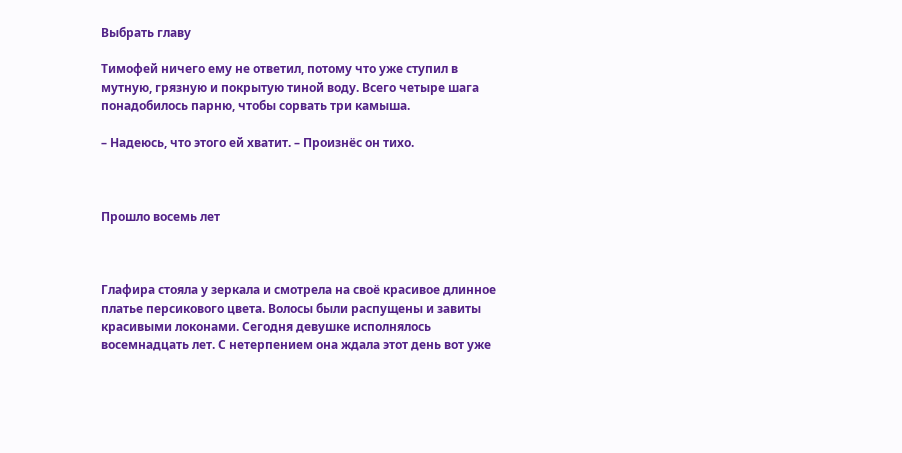Выбрать главу

Тимофей ничего ему не ответил, потому что уже ступил в мутную, грязную и покрытую тиной воду. Всего четыре шага понадобилось парню, чтобы сорвать три камыша.

– Надеюсь, что этого ей хватит. – Произнёс он тихо.



Прошло восемь лет



Глафира стояла у зеркала и смотрела на своё красивое длинное платье персикового цвета. Волосы были распущены и завиты красивыми локонами. Сегодня девушке исполнялось  восемнадцать лет. С нетерпением она ждала этот день вот уже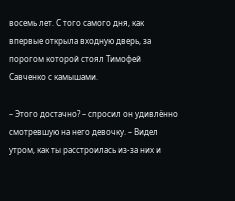восемь лет. С того самого дня, как впервые открыла входную дверь, за порогом которой стоял Тимофей Савченко с камышами.

– Этого достачно? – спросил он удивлённо смотревшую на него девочку. – Видел утром, как ты расстроилась из-за них и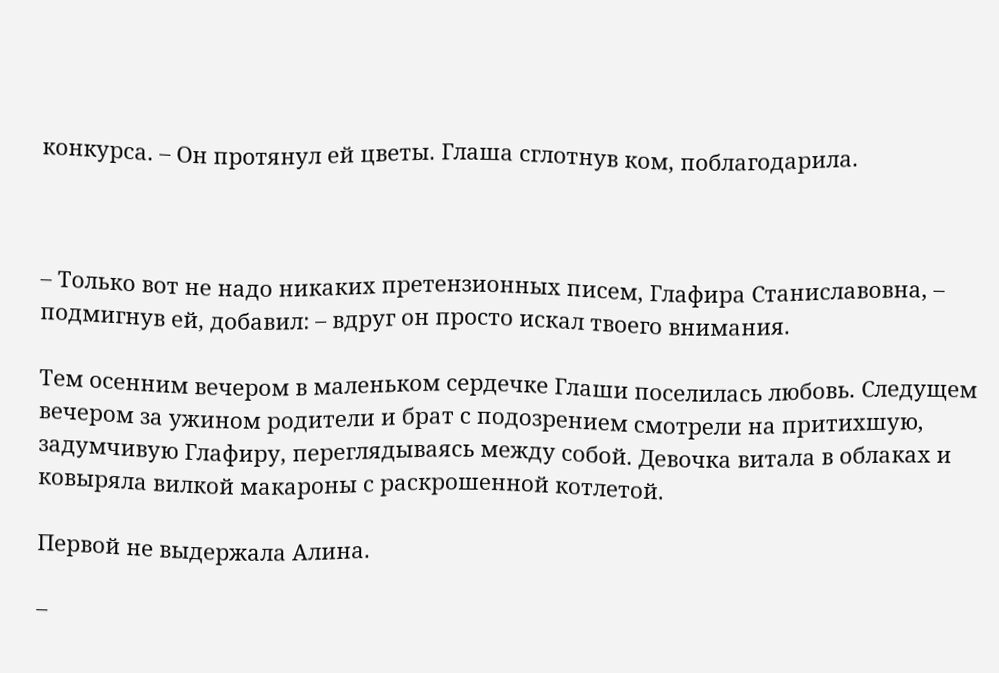конкурса. – Он протянул ей цветы. Глаша сглотнув ком, поблагодарила.



– Только вот не надо никаких претензионных писем, Глафира Станиславовна, – подмигнув ей, добавил: – вдруг он просто искал твоего внимания.

Тем осенним вечером в маленьком сердечке Глаши поселилась любовь. Следущем вечером за ужином родители и брат с подозрением смотрели на притихшую, задумчивую Глафиру, переглядываясь между собой. Девочка витала в облаках и ковыряла вилкой макароны с раскрошенной котлетой.

Первой не выдержала Алина.

–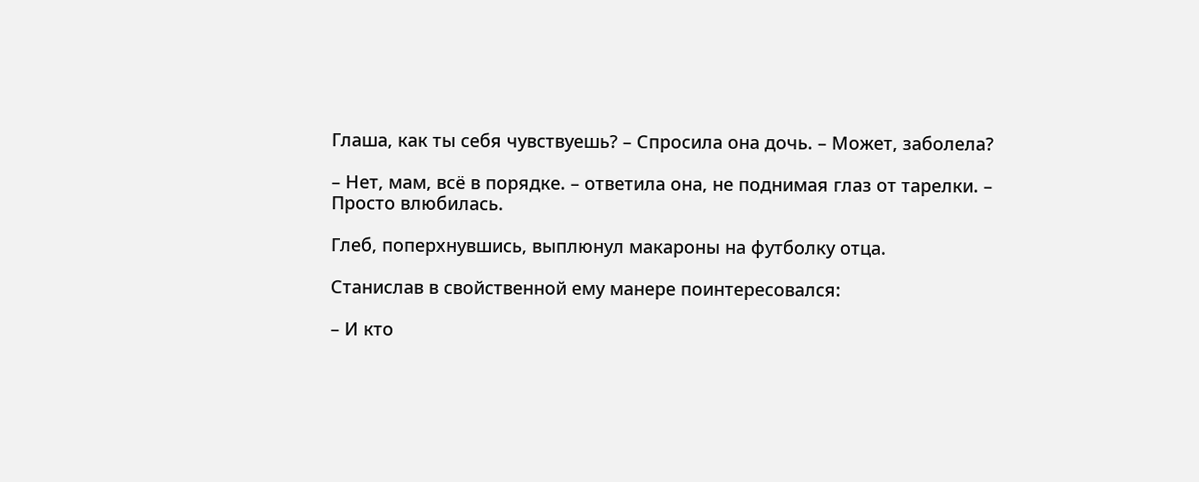Глаша, как ты себя чувствуешь? – Спросила она дочь. – Может, заболела?

– Нет, мам, всё в порядке. – ответила она, не поднимая глаз от тарелки. – Просто влюбилась.

Глеб, поперхнувшись, выплюнул макароны на футболку отца.

Станислав в свойственной ему манере поинтересовался:

– И кто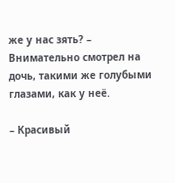же у нас зять? – Внимательно смотрел на дочь, такими же голубыми глазами, как у неё.

– Красивый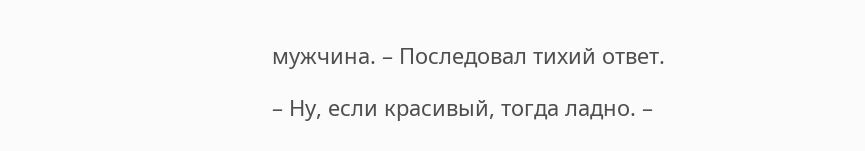мужчина. – Последовал тихий ответ.

– Ну, если красивый, тогда ладно. –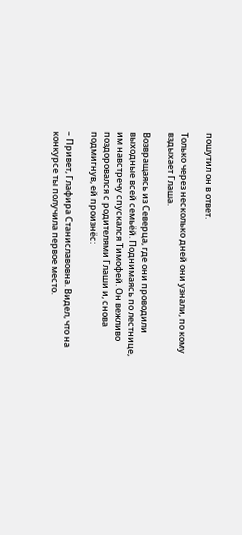пошутил он в ответ.

Только через несколько дней они узнали, по кому вздыхает Глаша.

Возвращаясь из Северца, где они проводили выходные всей семьёй. Поднимаясь по лестнице, им навстречу спускался Тимофей. Он вежливо поздоровался с родителями Глаши и, снова подмигнув, ей произнёс:

– Привет, Глафира Станиславовна. Видел, что на конкурсе ты получила первое место.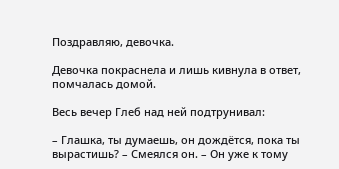Поздравляю, девочка.

Девочка покраснела и лишь кивнула в ответ, помчалась домой.

Весь вечер Глеб над ней подтрунивал:

– Глашка, ты думаешь, он дождётся, пока ты вырастишь? – Смеялся он. – Он уже к тому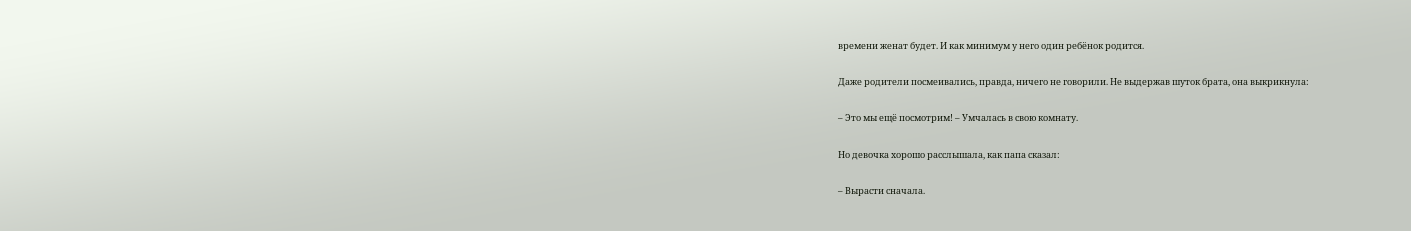времени женат будет. И как минимум у него один ребёнок родится.

Даже родители посмеивались, правда, ничего не говорили. Не выдержав шуток брата, она выкрикнула:

– Это мы ещё посмотрим! – Умчалась в свою комнату.

Но девочка хорошо расслышала, как папа сказал:

– Вырасти сначала.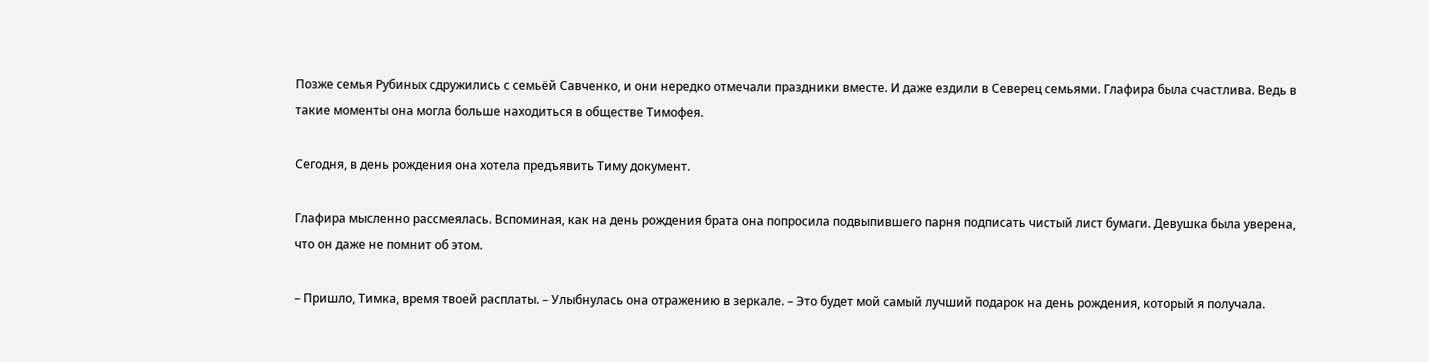Позже семья Рубиных сдружились с семьёй Савченко, и они нередко отмечали праздники вместе. И даже ездили в Северец семьями. Глафира была счастлива. Ведь в такие моменты она могла больше находиться в обществе Тимофея.

Сегодня, в день рождения она хотела предъявить Тиму документ.

Глафира мысленно рассмеялась. Вспоминая, как на день рождения брата она попросила подвыпившего парня подписать чистый лист бумаги. Девушка была уверена, что он даже не помнит об этом.

– Пришло, Тимка, время твоей расплаты. – Улыбнулась она отражению в зеркале. – Это будет мой самый лучший подарок на день рождения, который я получала.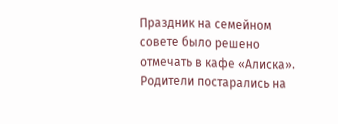Праздник на семейном совете было решено отмечать в кафе «Алиска». Родители постарались на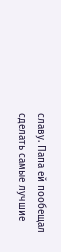славу. Папа ей пообещал сделать самые лучшие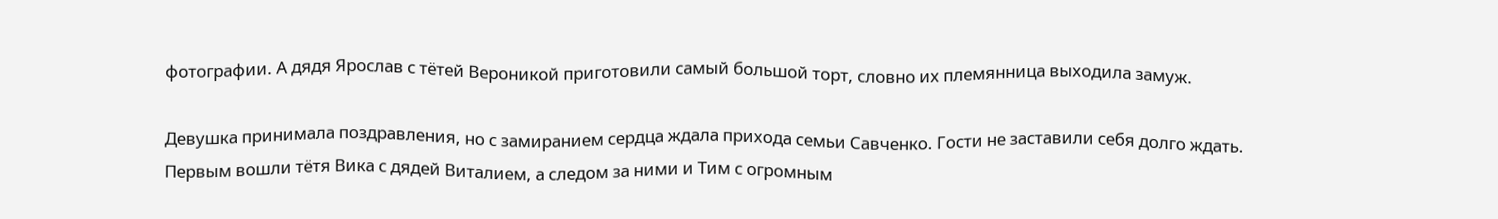фотографии. А дядя Ярослав с тётей Вероникой приготовили самый большой торт, словно их племянница выходила замуж.

Девушка принимала поздравления, но с замиранием сердца ждала прихода семьи Савченко. Гости не заставили себя долго ждать. Первым вошли тётя Вика с дядей Виталием, а следом за ними и Тим с огромным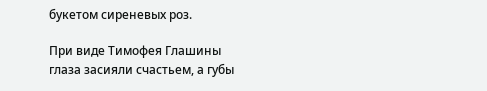букетом сиреневых роз.

При виде Тимофея Глашины глаза засияли счастьем, а губы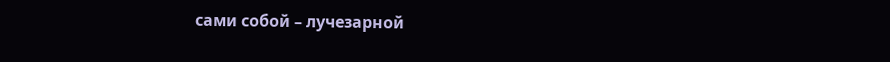сами собой – лучезарной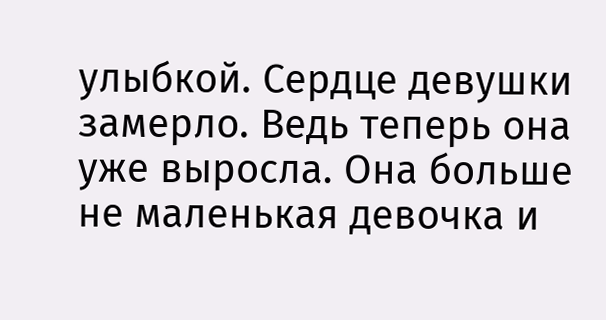улыбкой. Сердце девушки замерло. Ведь теперь она уже выросла. Она больше не маленькая девочка и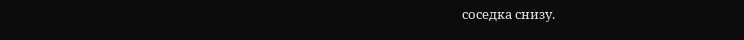соседка снизу.